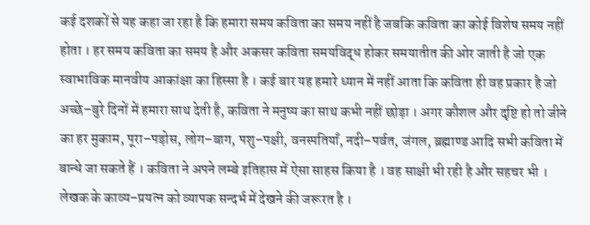कई दशकों से यह कहा जा रहा है कि हमारा समय कविता का समय नहीं है जबकि कविता का कोई विशेष समय नहीं होता । हर समय कविता का समय है और अकसर कविता समयविद्ध होकर समयातीत की ओर जाती है जो एक स्वाभाविक मानवीय आकांक्षा का हिस्सा है । कई बार यह हमारे ध्यान में नहीं आता कि कविता ही वह प्रकार है जो अच्छे–बुरे दिनों में हमारा साथ देती है, कविता ने मनुष्य का साथ कभी नहीं छोड़ा । अगर कौशल और दृष्टि हो तो जीने का हर मुकाम, पूरा–पड़ोस, लोग–बाग, पशु–पक्षी, वनस्पतियाँ, नदी–पर्वत, जंगल, ब्रह्माण्ड आदि सभी कविता में बान्धे जा सकते हैं । कविता ने अपने लम्बे इतिहास में ऐसा साहस किया है । वह साक्षी भी रही है और सहचर भी । लेखक के काव्य–प्रयत्न को व्यापक सन्दर्भ में देखने की जरूरत है ।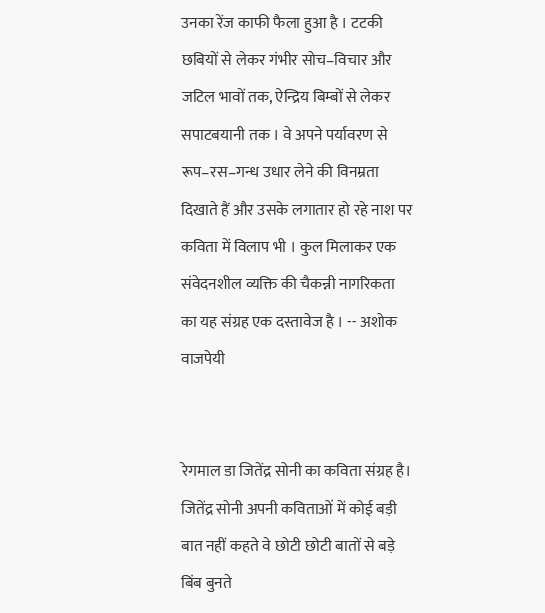उनका रेंज काफी फैला हुआ है । टटकी छबियों से लेकर गंभीर सोच–विचार और जटिल भावों तक, ऐन्द्रिय बिम्बों से लेकर सपाटबयानी तक । वे अपने पर्यावरण से रूप–रस–गन्ध उधार लेने की विनम्रता दिखाते हैं और उसके लगातार हो रहे नाश पर कविता में विलाप भी । कुल मिलाकर एक संवेदनशील व्यक्ति की चैकन्नी नागरिकता का यह संग्रह एक दस्तावेज है । -- अशोक वाजपेयी


रेगमाल डा जितेंद्र सोनी का कविता संग्रह है। जितेंद्र सोनी अपनी कविताओं में कोई बड़ी बात नहीं कहते वे छोटी छोटी बातों से बड़े बिंब बुनते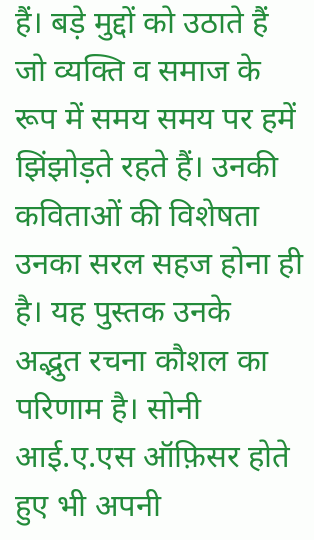हैं। बड़े मुद्दों को उठाते हैं जो व्यक्ति व समाज के रूप में समय समय पर हमें झिंझोड़ते रहते हैं। उनकी कविताओं की विशेषता उनका सरल सहज होना ही है। यह पुस्तक उनके अद्भुत रचना कौशल का परिणाम है। सोनी आई.ए.एस ऑफ़िसर होते हुए भी अपनी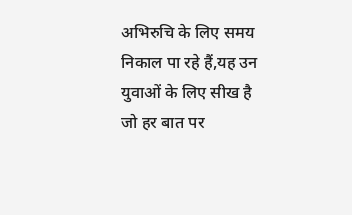अभिरुचि के लिए समय निकाल पा रहे हैं,यह उन युवाओं के लिए सीख है जो हर बात पर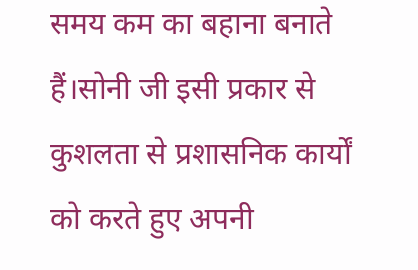समय कम का बहाना बनाते हैं।सोनी जी इसी प्रकार से कुशलता से प्रशासनिक कार्यों को करते हुए अपनी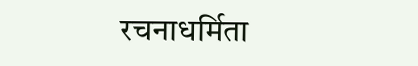रचनाधर्मिता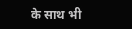के साथ भी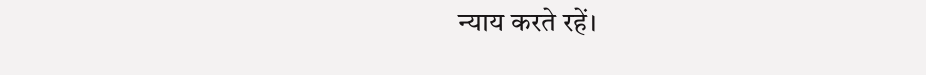न्याय करते रहें।